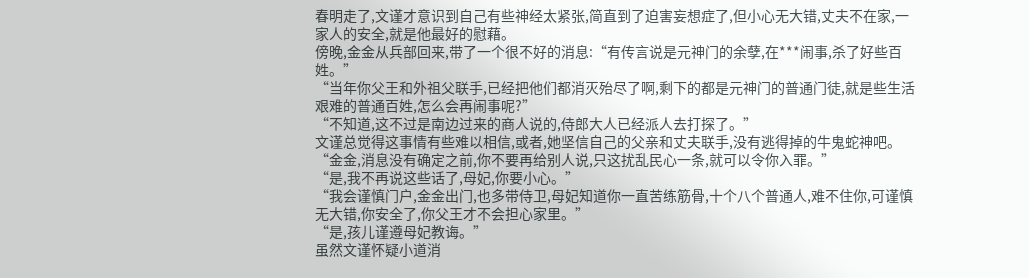春明走了,文谨才意识到自己有些神经太紧张,简直到了迫害妄想症了,但小心无大错,丈夫不在家,一家人的安全,就是他最好的慰藉。
傍晚,金金从兵部回来,带了一个很不好的消息:“有传言说是元神门的余孽,在***闹事,杀了好些百姓。”
“当年你父王和外祖父联手,已经把他们都消灭殆尽了啊,剩下的都是元神门的普通门徒,就是些生活艰难的普通百姓,怎么会再闹事呢?”
“不知道,这不过是南边过来的商人说的,侍郎大人已经派人去打探了。”
文谨总觉得这事情有些难以相信,或者,她坚信自己的父亲和丈夫联手,没有逃得掉的牛鬼蛇神吧。
“金金,消息没有确定之前,你不要再给别人说,只这扰乱民心一条,就可以令你入罪。”
“是,我不再说这些话了,母妃,你要小心。”
“我会谨慎门户,金金出门,也多带侍卫,母妃知道你一直苦练筋骨,十个八个普通人,难不住你,可谨慎无大错,你安全了,你父王才不会担心家里。”
“是,孩儿谨遵母妃教诲。”
虽然文谨怀疑小道消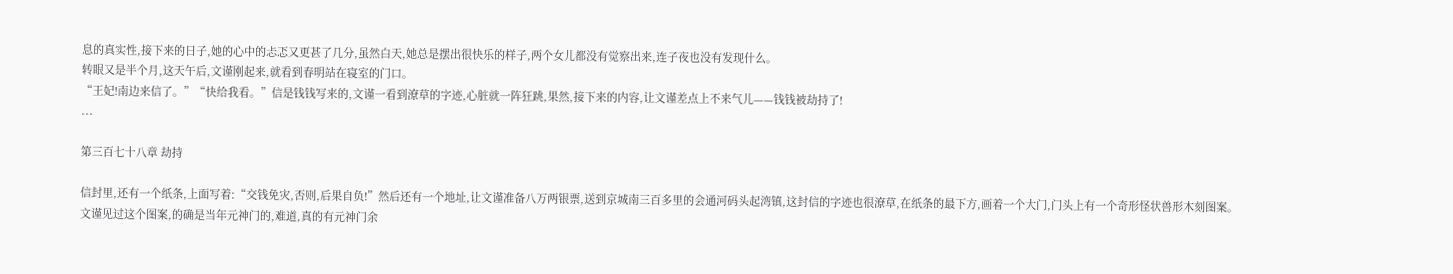息的真实性,接下来的日子,她的心中的忐忑又更甚了几分,虽然白天,她总是摆出很快乐的样子,两个女儿都没有觉察出来,连子夜也没有发现什么。
转眼又是半个月,这天午后,文谨刚起来,就看到春明站在寝室的门口。
“王妃!南边来信了。”“快给我看。”信是钱钱写来的,文谨一看到潦草的字迹,心脏就一阵狂跳,果然,接下来的内容,让文谨差点上不来气儿——钱钱被劫持了!
...

第三百七十八章 劫持

信封里,还有一个纸条,上面写着:“交钱免灾,否则,后果自负!”然后还有一个地址,让文谨准备八万两银票,送到京城南三百多里的会通河码头起湾镇,这封信的字迹也很潦草,在纸条的最下方,画着一个大门,门头上有一个奇形怪状兽形木刻图案。
文谨见过这个图案,的确是当年元神门的,难道,真的有元神门余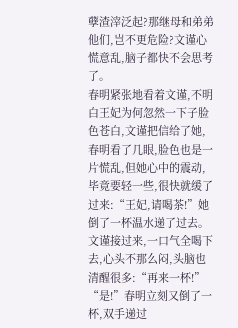孽渣滓泛起?那继母和弟弟他们,岂不更危险?文谨心慌意乱,脑子都快不会思考了。
春明紧张地看着文谨,不明白王妃为何忽然一下子脸色苍白,文谨把信给了她,春明看了几眼,脸色也是一片慌乱,但她心中的震动,毕竟要轻一些,很快就缓了过来:“王妃,请喝茶!”她倒了一杯温水递了过去。
文谨接过来,一口气全喝下去,心头不那么闷,头脑也清醒很多:“再来一杯!”
“是!”春明立刻又倒了一杯,双手递过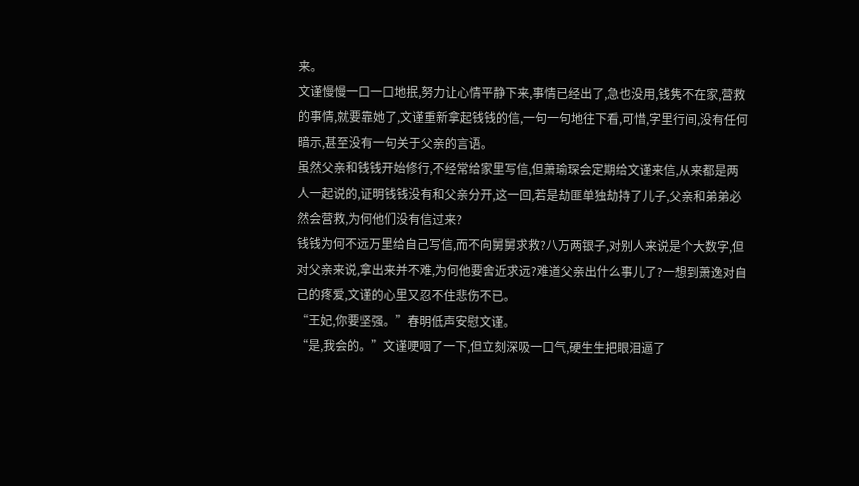来。
文谨慢慢一口一口地抿,努力让心情平静下来,事情已经出了,急也没用,钱隽不在家,营救的事情,就要靠她了,文谨重新拿起钱钱的信,一句一句地往下看,可惜,字里行间,没有任何暗示,甚至没有一句关于父亲的言语。
虽然父亲和钱钱开始修行,不经常给家里写信,但萧瑜琛会定期给文谨来信,从来都是两人一起说的,证明钱钱没有和父亲分开,这一回,若是劫匪单独劫持了儿子,父亲和弟弟必然会营救,为何他们没有信过来?
钱钱为何不远万里给自己写信,而不向舅舅求救?八万两银子,对别人来说是个大数字,但对父亲来说,拿出来并不难,为何他要舍近求远?难道父亲出什么事儿了?一想到萧逸对自己的疼爱,文谨的心里又忍不住悲伤不已。
“王妃,你要坚强。”春明低声安慰文谨。
“是,我会的。”文谨哽咽了一下,但立刻深吸一口气,硬生生把眼泪逼了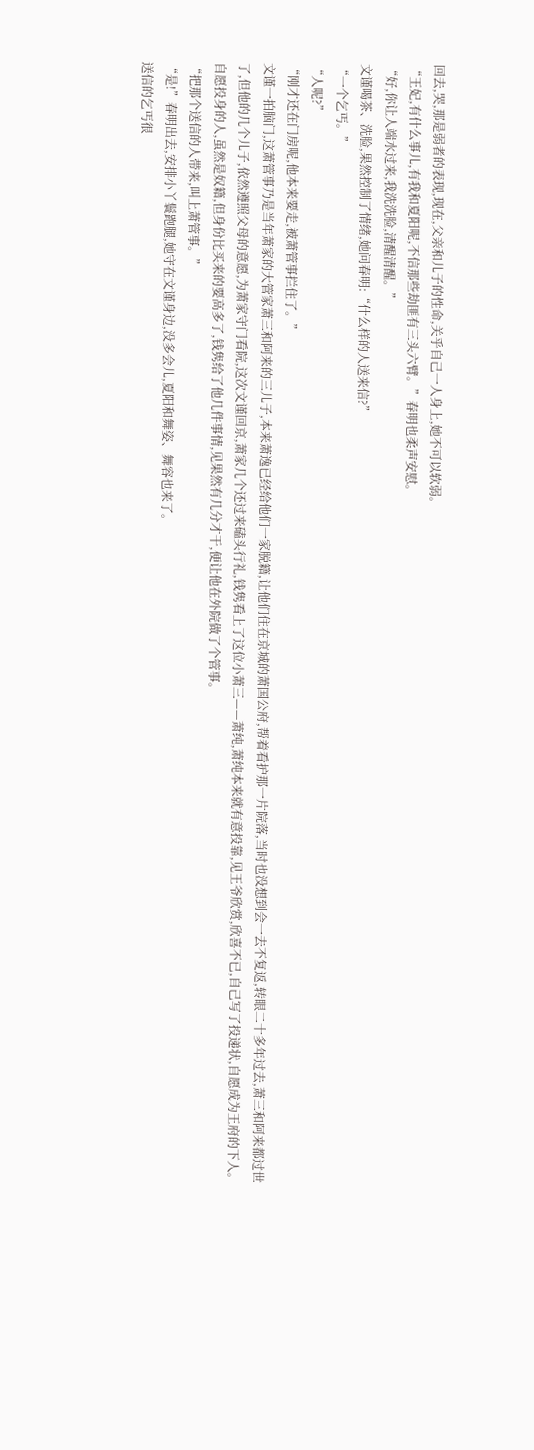回去,哭,那是弱者的表现,现在,父亲和儿子的性命,关乎自己一人身上,她不可以软弱。
“王妃,有什么事儿,有我和夏阳呢,不信那些劫匪有三头六臂。”春明也柔声安慰。
“好,你让人端水过来,我洗洗脸,清醒清醒。”
文谨喝茶、洗脸,果然控制了情绪,她问春明:“什么样的人送来信?”
“一个乞丐。”
“人呢?”
“刚才还在门房呢,他本来要走,被萧管事拦住了。”
文谨一拍脑门,这萧管事乃是当年萧家的大管家萧三和阿来的三儿子,本来萧逸已经给他们一家脱籍,让他们住在京城的萧国公府,帮着看护那一片院落,当时也没想到会一去不复返,转眼二十多年过去,萧三和阿来都过世了,但他的几个儿子,依然遵照父母的意愿,为萧家守门看院,这次文谨回京,萧家几个还过来磕头行礼,钱隽看上了这位小萧三——萧纯,萧纯本来就有意投靠,见王爷欣赏,欣喜不已,自己写了投递状,自愿成为王府的下人。自愿投身的人,虽然是奴籍,但身份比买来的要高多了,钱隽给了他几件事情,见果然有几分才干,便让他在外院做了个管事。
“把那个送信的人带来,叫上萧管事。”
“是!”春明出去,安排小丫鬟跑腿,她守在文谨身边,没多会儿,夏阳和舞姿、舞容也来了。
送信的乞丐很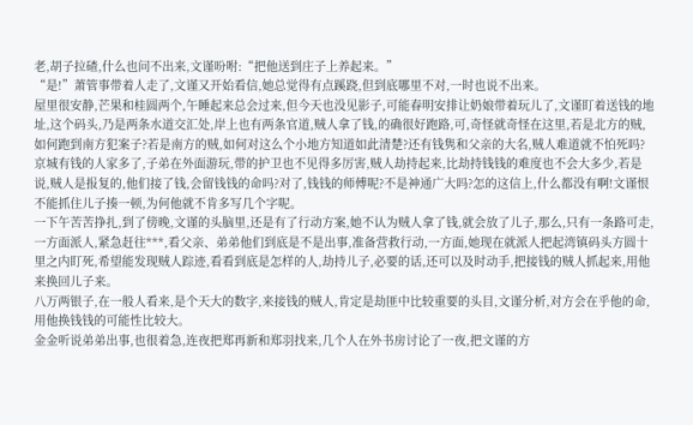老,胡子拉碴,什么也问不出来,文谨吩咐:“把他送到庄子上养起来。”
“是!”萧管事带着人走了,文谨又开始看信,她总觉得有点蹊跷,但到底哪里不对,一时也说不出来。
屋里很安静,芒果和桂圆两个,午睡起来总会过来,但今天也没见影子,可能春明安排让奶娘带着玩儿了,文谨盯着送钱的地址,这个码头,乃是两条水道交汇处,岸上也有两条官道,贼人拿了钱,的确很好跑路,可,奇怪就奇怪在这里,若是北方的贼,如何跑到南方犯案子?若是南方的贼,如何对这么个小地方知道如此清楚?还有钱隽和父亲的大名,贼人难道就不怕死吗?京城有钱的人家多了,子弟在外面游玩,带的护卫也不见得多厉害,贼人劫持起来,比劫持钱钱的难度也不会大多少,若是说,贼人是报复的,他们接了钱,会留钱钱的命吗?对了,钱钱的师傅呢?不是神通广大吗?怎的这信上,什么都没有啊!文谨恨不能抓住儿子揍一顿,为何他就不肯多写几个字呢。
一下午苦苦挣扎,到了傍晚,文谨的头脑里,还是有了行动方案,她不认为贼人拿了钱,就会放了儿子,那么,只有一条路可走,一方面派人,紧急赶往***,看父亲、弟弟他们到底是不是出事,准备营救行动,一方面,她现在就派人把起湾镇码头方圆十里之内盯死,希望能发现贼人踪迹,看看到底是怎样的人,劫持儿子,必要的话,还可以及时动手,把接钱的贼人抓起来,用他来换回儿子来。
八万两银子,在一般人看来,是个天大的数字,来接钱的贼人,肯定是劫匪中比较重要的头目,文谨分析,对方会在乎他的命,用他换钱钱的可能性比较大。
金金听说弟弟出事,也很着急,连夜把郑再新和郑羽找来,几个人在外书房讨论了一夜,把文谨的方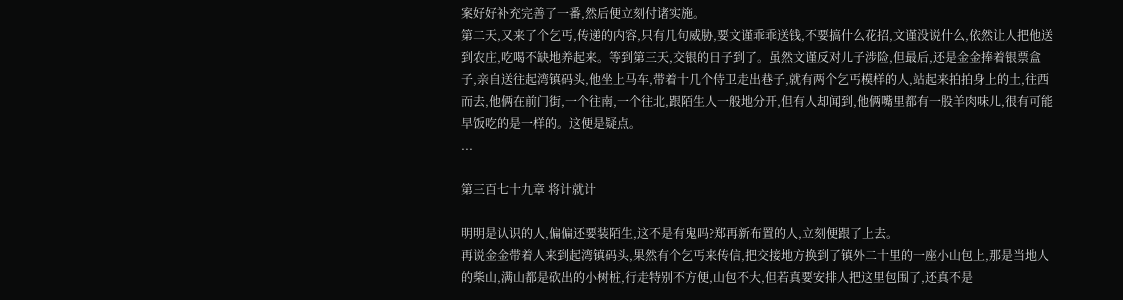案好好补充完善了一番,然后便立刻付诸实施。
第二天,又来了个乞丐,传递的内容,只有几句威胁,要文谨乖乖送钱,不要搞什么花招,文谨没说什么,依然让人把他送到农庄,吃喝不缺地养起来。等到第三天,交银的日子到了。虽然文谨反对儿子涉险,但最后,还是金金捧着银票盒子,亲自送往起湾镇码头,他坐上马车,带着十几个侍卫走出巷子,就有两个乞丐模样的人,站起来拍拍身上的土,往西而去,他俩在前门街,一个往南,一个往北,跟陌生人一般地分开,但有人却闻到,他俩嘴里都有一股羊肉味儿,很有可能早饭吃的是一样的。这便是疑点。
...

第三百七十九章 将计就计

明明是认识的人,偏偏还要装陌生,这不是有鬼吗?郑再新布置的人,立刻便跟了上去。
再说金金带着人来到起湾镇码头,果然有个乞丐来传信,把交接地方换到了镇外二十里的一座小山包上,那是当地人的柴山,满山都是砍出的小树桩,行走特别不方便,山包不大,但若真要安排人把这里包围了,还真不是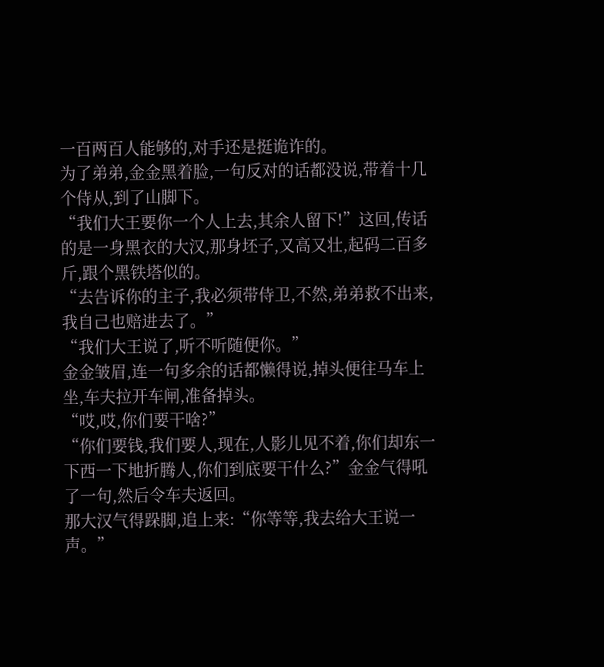一百两百人能够的,对手还是挺诡诈的。
为了弟弟,金金黑着脸,一句反对的话都没说,带着十几个侍从,到了山脚下。
“我们大王要你一个人上去,其余人留下!”这回,传话的是一身黑衣的大汉,那身坯子,又高又壮,起码二百多斤,跟个黑铁塔似的。
“去告诉你的主子,我必须带侍卫,不然,弟弟救不出来,我自己也赔进去了。”
“我们大王说了,听不听随便你。”
金金皱眉,连一句多余的话都懒得说,掉头便往马车上坐,车夫拉开车闸,准备掉头。
“哎,哎,你们要干啥?”
“你们要钱,我们要人,现在,人影儿见不着,你们却东一下西一下地折腾人,你们到底要干什么?”金金气得吼了一句,然后令车夫返回。
那大汉气得跺脚,追上来:“你等等,我去给大王说一声。”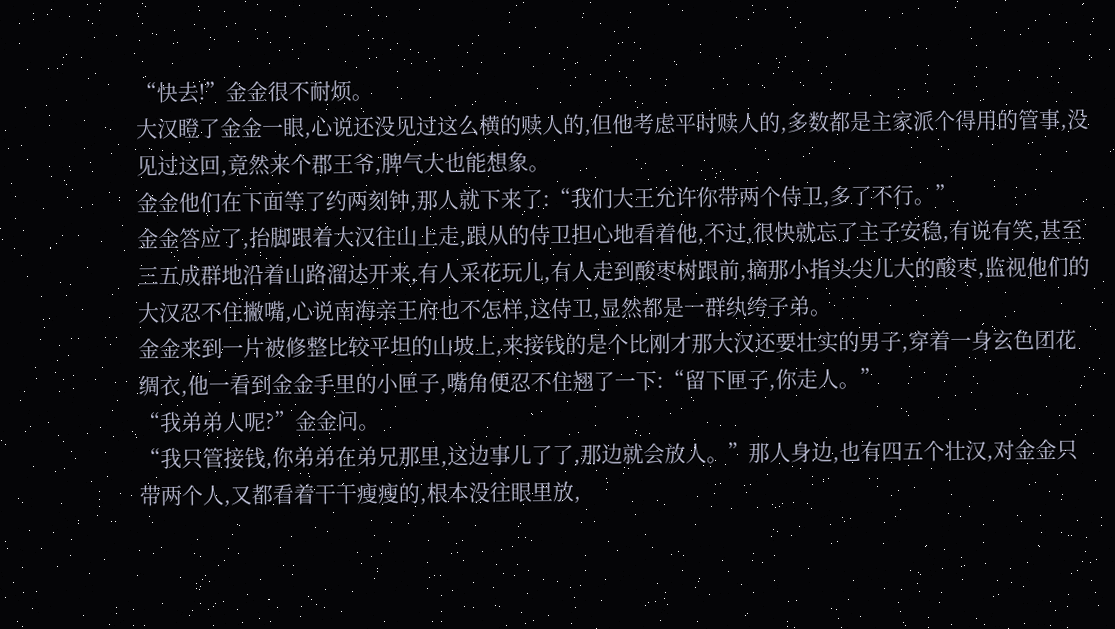“快去!”金金很不耐烦。
大汉瞪了金金一眼,心说还没见过这么横的赎人的,但他考虑平时赎人的,多数都是主家派个得用的管事,没见过这回,竟然来个郡王爷,脾气大也能想象。
金金他们在下面等了约两刻钟,那人就下来了:“我们大王允许你带两个侍卫,多了不行。”
金金答应了,抬脚跟着大汉往山上走,跟从的侍卫担心地看着他,不过,很快就忘了主子安稳,有说有笑,甚至三五成群地沿着山路溜达开来,有人采花玩儿,有人走到酸枣树跟前,摘那小指头尖儿大的酸枣,监视他们的大汉忍不住撇嘴,心说南海亲王府也不怎样,这侍卫,显然都是一群纨绔子弟。
金金来到一片被修整比较平坦的山坡上,来接钱的是个比刚才那大汉还要壮实的男子,穿着一身玄色团花绸衣,他一看到金金手里的小匣子,嘴角便忍不住翘了一下:“留下匣子,你走人。”
“我弟弟人呢?”金金问。
“我只管接钱,你弟弟在弟兄那里,这边事儿了了,那边就会放人。”那人身边,也有四五个壮汉,对金金只带两个人,又都看着干干瘦瘦的,根本没往眼里放,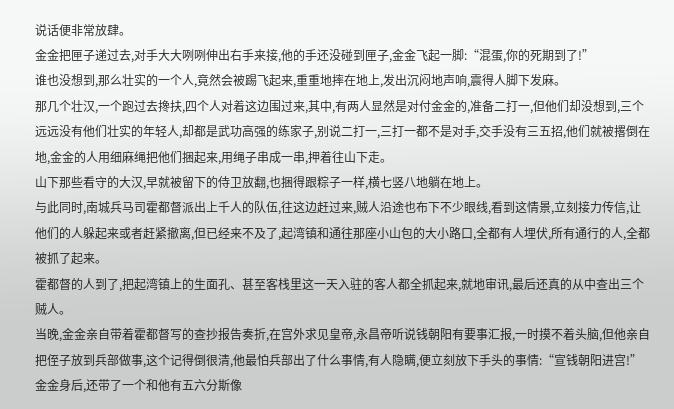说话便非常放肆。
金金把匣子递过去,对手大大咧咧伸出右手来接,他的手还没碰到匣子,金金飞起一脚:“混蛋,你的死期到了!”
谁也没想到,那么壮实的一个人,竟然会被踢飞起来,重重地摔在地上,发出沉闷地声响,震得人脚下发麻。
那几个壮汉,一个跑过去搀扶,四个人对着这边围过来,其中,有两人显然是对付金金的,准备二打一,但他们却没想到,三个远远没有他们壮实的年轻人,却都是武功高强的练家子,别说二打一,三打一都不是对手,交手没有三五招,他们就被撂倒在地,金金的人用细麻绳把他们捆起来,用绳子串成一串,押着往山下走。
山下那些看守的大汉,早就被留下的侍卫放翻,也捆得跟粽子一样,横七竖八地躺在地上。
与此同时,南城兵马司霍都督派出上千人的队伍,往这边赶过来,贼人沿途也布下不少眼线,看到这情景,立刻接力传信,让他们的人躲起来或者赶紧撤离,但已经来不及了,起湾镇和通往那座小山包的大小路口,全都有人埋伏,所有通行的人,全都被抓了起来。
霍都督的人到了,把起湾镇上的生面孔、甚至客栈里这一天入驻的客人都全抓起来,就地审讯,最后还真的从中查出三个贼人。
当晚,金金亲自带着霍都督写的查抄报告奏折,在宫外求见皇帝,永昌帝听说钱朝阳有要事汇报,一时摸不着头脑,但他亲自把侄子放到兵部做事,这个记得倒很清,他最怕兵部出了什么事情,有人隐瞒,便立刻放下手头的事情:“宣钱朝阳进宫!”
金金身后,还带了一个和他有五六分斯像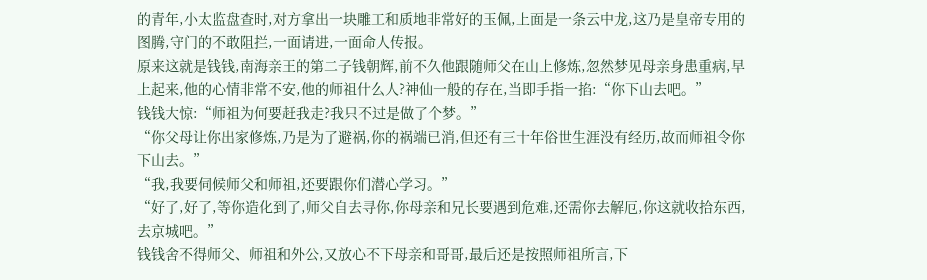的青年,小太监盘查时,对方拿出一块雕工和质地非常好的玉佩,上面是一条云中龙,这乃是皇帝专用的图腾,守门的不敢阻拦,一面请进,一面命人传报。
原来这就是钱钱,南海亲王的第二子钱朝辉,前不久他跟随师父在山上修炼,忽然梦见母亲身患重病,早上起来,他的心情非常不安,他的师祖什么人?神仙一般的存在,当即手指一掐:“你下山去吧。”
钱钱大惊:“师祖为何要赶我走?我只不过是做了个梦。”
“你父母让你出家修炼,乃是为了避祸,你的祸端已消,但还有三十年俗世生涯没有经历,故而师祖令你下山去。”
“我,我要伺候师父和师祖,还要跟你们潜心学习。”
“好了,好了,等你造化到了,师父自去寻你,你母亲和兄长要遇到危难,还需你去解厄,你这就收拾东西,去京城吧。”
钱钱舍不得师父、师祖和外公,又放心不下母亲和哥哥,最后还是按照师祖所言,下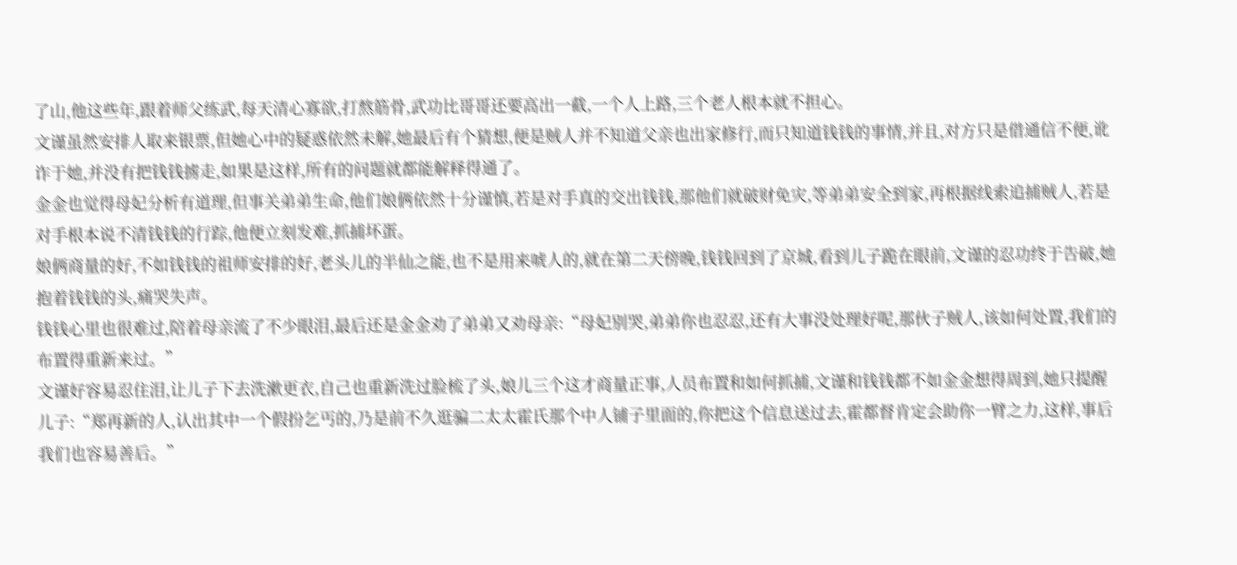了山,他这些年,跟着师父练武,每天清心寡欲,打熬筋骨,武功比哥哥还要高出一截,一个人上路,三个老人根本就不担心。
文谨虽然安排人取来银票,但她心中的疑惑依然未解,她最后有个猜想,便是贼人并不知道父亲也出家修行,而只知道钱钱的事情,并且,对方只是借通信不便,讹诈于她,并没有把钱钱掳走,如果是这样,所有的问题就都能解释得通了。
金金也觉得母妃分析有道理,但事关弟弟生命,他们娘俩依然十分谨慎,若是对手真的交出钱钱,那他们就破财免灾,等弟弟安全到家,再根据线索追捕贼人,若是对手根本说不清钱钱的行踪,他便立刻发难,抓捕坏蛋。
娘俩商量的好,不如钱钱的祖师安排的好,老头儿的半仙之能,也不是用来唬人的,就在第二天傍晚,钱钱回到了京城,看到儿子跪在眼前,文谨的忍功终于告破,她抱着钱钱的头,痛哭失声。
钱钱心里也很难过,陪着母亲流了不少眼泪,最后还是金金劝了弟弟又劝母亲:“母妃别哭,弟弟你也忍忍,还有大事没处理好呢,那伙子贼人,该如何处置,我们的布置得重新来过。”
文谨好容易忍住泪,让儿子下去洗漱更衣,自己也重新洗过脸梳了头,娘儿三个这才商量正事,人员布置和如何抓捕,文谨和钱钱都不如金金想得周到,她只提醒儿子:“郑再新的人,认出其中一个假扮乞丐的,乃是前不久逛骗二太太霍氏那个中人铺子里面的,你把这个信息送过去,霍都督肯定会助你一臂之力,这样,事后我们也容易善后。”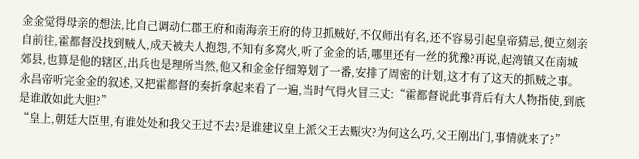金金觉得母亲的想法,比自己调动仁郡王府和南海亲王府的侍卫抓贼好,不仅师出有名,还不容易引起皇帝猜忌,便立刻亲自前往,霍都督没找到贼人,成天被夫人抱怨,不知有多窝火,听了金金的话,哪里还有一丝的犹豫?再说,起湾镇又在南城郊县,也算是他的辖区,出兵也是理所当然,他又和金金仔细筹划了一番,安排了周密的计划,这才有了这天的抓贼之事。
永昌帝听完金金的叙述,又把霍都督的奏折拿起来看了一遍,当时气得火冒三丈:“霍都督说此事背后有大人物指使,到底是谁敢如此大胆?”
“皇上,朝廷大臣里,有谁处处和我父王过不去?是谁建议皇上派父王去赈灾?为何这么巧,父王刚出门,事情就来了?”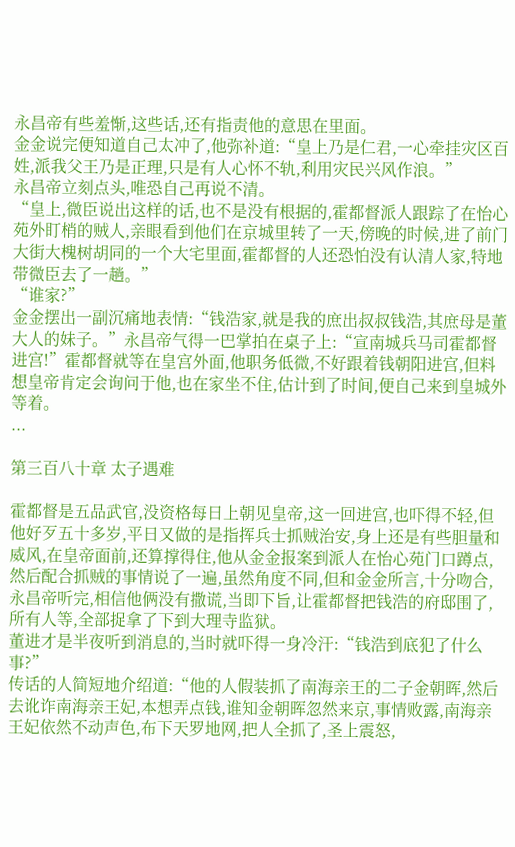永昌帝有些羞惭,这些话,还有指责他的意思在里面。
金金说完便知道自己太冲了,他弥补道:“皇上乃是仁君,一心牵挂灾区百姓,派我父王乃是正理,只是有人心怀不轨,利用灾民兴风作浪。”
永昌帝立刻点头,唯恐自己再说不清。
“皇上,微臣说出这样的话,也不是没有根据的,霍都督派人跟踪了在怡心苑外盯梢的贼人,亲眼看到他们在京城里转了一天,傍晚的时候,进了前门大街大槐树胡同的一个大宅里面,霍都督的人还恐怕没有认清人家,特地带微臣去了一趟。”
“谁家?”
金金摆出一副沉痛地表情:“钱浩家,就是我的庶出叔叔钱浩,其庶母是董大人的妹子。”永昌帝气得一巴掌拍在桌子上:“宣南城兵马司霍都督进宫!”霍都督就等在皇宫外面,他职务低微,不好跟着钱朝阳进宫,但料想皇帝肯定会询问于他,也在家坐不住,估计到了时间,便自己来到皇城外等着。
...

第三百八十章 太子遇难

霍都督是五品武官,没资格每日上朝见皇帝,这一回进宫,也吓得不轻,但他好歹五十多岁,平日又做的是指挥兵士抓贼治安,身上还是有些胆量和威风,在皇帝面前,还算撑得住,他从金金报案到派人在怡心苑门口蹲点,然后配合抓贼的事情说了一遍,虽然角度不同,但和金金所言,十分吻合,永昌帝听完,相信他俩没有撒谎,当即下旨,让霍都督把钱浩的府邸围了,所有人等,全部捉拿了下到大理寺监狱。
董进才是半夜听到消息的,当时就吓得一身冷汗:“钱浩到底犯了什么事?”
传话的人简短地介绍道:“他的人假装抓了南海亲王的二子金朝晖,然后去讹诈南海亲王妃,本想弄点钱,谁知金朝晖忽然来京,事情败露,南海亲王妃依然不动声色,布下天罗地网,把人全抓了,圣上震怒,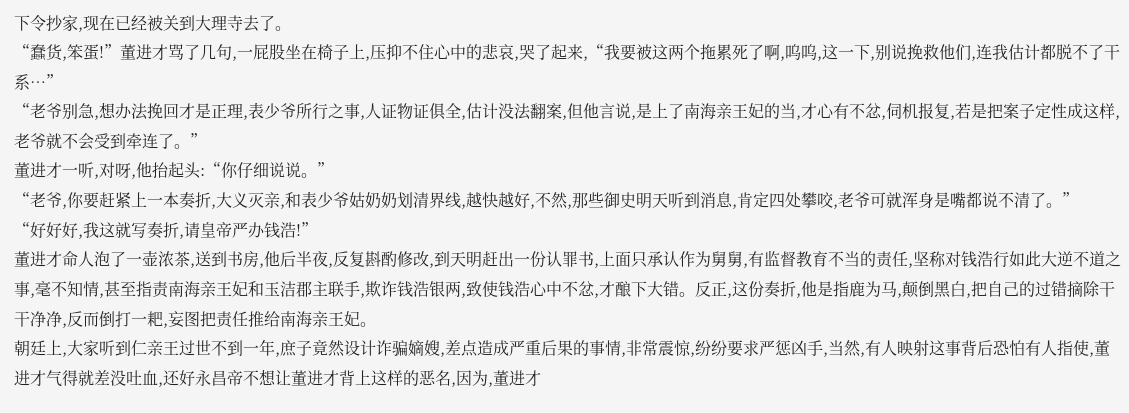下令抄家,现在已经被关到大理寺去了。
“蠢货,笨蛋!”董进才骂了几句,一屁股坐在椅子上,压抑不住心中的悲哀,哭了起来,“我要被这两个拖累死了啊,呜呜,这一下,别说挽救他们,连我估计都脱不了干系…”
“老爷别急,想办法挽回才是正理,表少爷所行之事,人证物证俱全,估计没法翻案,但他言说,是上了南海亲王妃的当,才心有不忿,伺机报复,若是把案子定性成这样,老爷就不会受到牵连了。”
董进才一听,对呀,他抬起头:“你仔细说说。”
“老爷,你要赶紧上一本奏折,大义灭亲,和表少爷姑奶奶划清界线,越快越好,不然,那些御史明天听到消息,肯定四处攀咬,老爷可就浑身是嘴都说不清了。”
“好好好,我这就写奏折,请皇帝严办钱浩!”
董进才命人泡了一壶浓茶,送到书房,他后半夜,反复斟酌修改,到天明赶出一份认罪书,上面只承认作为舅舅,有监督教育不当的责任,坚称对钱浩行如此大逆不道之事,毫不知情,甚至指责南海亲王妃和玉洁郡主联手,欺诈钱浩银两,致使钱浩心中不忿,才酿下大错。反正,这份奏折,他是指鹿为马,颠倒黑白,把自己的过错摘除干干净净,反而倒打一耙,妄图把责任推给南海亲王妃。
朝廷上,大家听到仁亲王过世不到一年,庶子竟然设计诈骗嫡嫂,差点造成严重后果的事情,非常震惊,纷纷要求严惩凶手,当然,有人映射这事背后恐怕有人指使,董进才气得就差没吐血,还好永昌帝不想让董进才背上这样的恶名,因为,董进才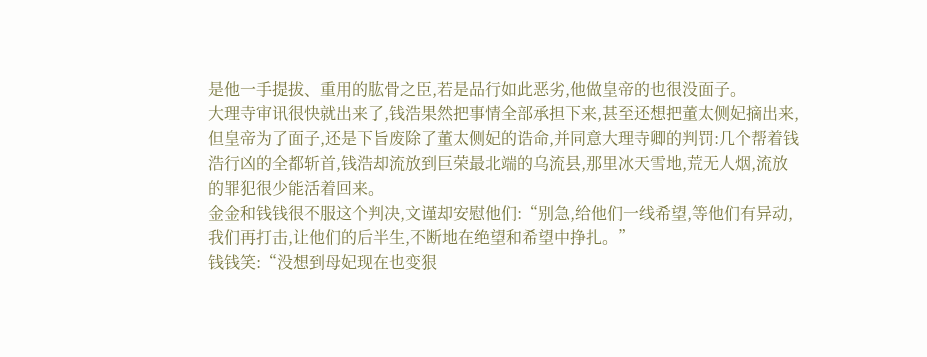是他一手提拔、重用的肱骨之臣,若是品行如此恶劣,他做皇帝的也很没面子。
大理寺审讯很快就出来了,钱浩果然把事情全部承担下来,甚至还想把董太侧妃摘出来,但皇帝为了面子,还是下旨废除了董太侧妃的诰命,并同意大理寺卿的判罚:几个帮着钱浩行凶的全都斩首,钱浩却流放到巨荣最北端的乌流县,那里冰天雪地,荒无人烟,流放的罪犯很少能活着回来。
金金和钱钱很不服这个判决,文谨却安慰他们:“别急,给他们一线希望,等他们有异动,我们再打击,让他们的后半生,不断地在绝望和希望中挣扎。”
钱钱笑:“没想到母妃现在也变狠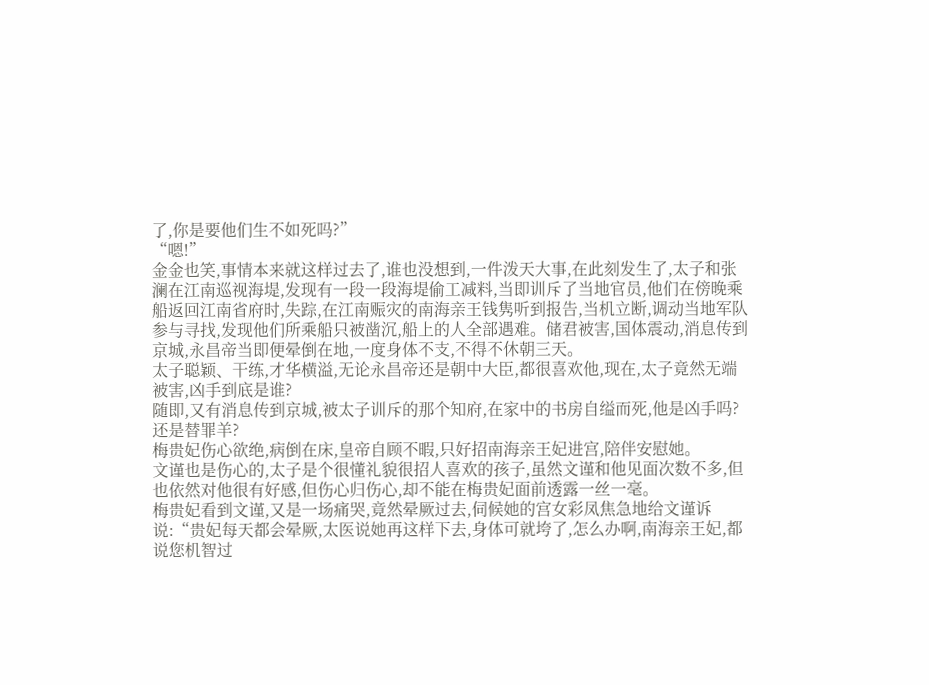了,你是要他们生不如死吗?”
“嗯!”
金金也笑,事情本来就这样过去了,谁也没想到,一件泼天大事,在此刻发生了,太子和张澜在江南巡视海堤,发现有一段一段海堤偷工减料,当即训斥了当地官员,他们在傍晚乘船返回江南省府时,失踪,在江南赈灾的南海亲王钱隽听到报告,当机立断,调动当地军队参与寻找,发现他们所乘船只被凿沉,船上的人全部遇难。储君被害,国体震动,消息传到京城,永昌帝当即便晕倒在地,一度身体不支,不得不休朝三天。
太子聪颖、干练,才华横溢,无论永昌帝还是朝中大臣,都很喜欢他,现在,太子竟然无端被害,凶手到底是谁?
随即,又有消息传到京城,被太子训斥的那个知府,在家中的书房自缢而死,他是凶手吗?还是替罪羊?
梅贵妃伤心欲绝,病倒在床,皇帝自顾不暇,只好招南海亲王妃进宫,陪伴安慰她。
文谨也是伤心的,太子是个很懂礼貌很招人喜欢的孩子,虽然文谨和他见面次数不多,但也依然对他很有好感,但伤心归伤心,却不能在梅贵妃面前透露一丝一毫。
梅贵妃看到文谨,又是一场痛哭,竟然晕厥过去,伺候她的宫女彩凤焦急地给文谨诉说:“贵妃每天都会晕厥,太医说她再这样下去,身体可就垮了,怎么办啊,南海亲王妃,都说您机智过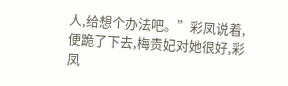人,给想个办法吧。”彩凤说着,便跪了下去,梅贵妃对她很好,彩凤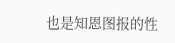也是知恩图报的性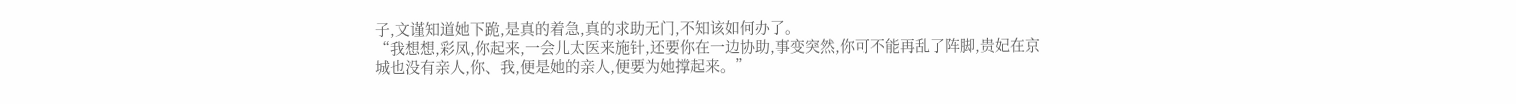子,文谨知道她下跪,是真的着急,真的求助无门,不知该如何办了。
“我想想,彩凤,你起来,一会儿太医来施针,还要你在一边协助,事变突然,你可不能再乱了阵脚,贵妃在京城也没有亲人,你、我,便是她的亲人,便要为她撑起来。”